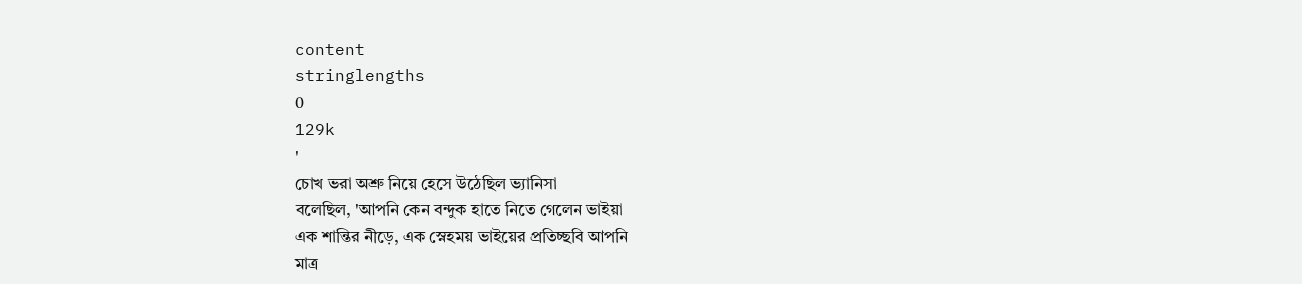content
stringlengths
0
129k
'
চোখ ভরা অশ্রু নিয়ে হেসে উঠেছিল ভ্যানিসা
বলেছিল, 'আপনি কেন বন্দুক হাতে নিতে গেলেন ভাইয়া
এক শান্তির নীড়ে, এক স্নেহময় ভাইয়ের প্রতিচ্ছবি আপনি
মাত্র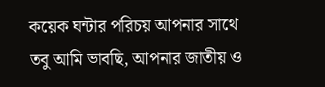কয়েক ঘন্টার পরিচয় আপনার সাথে
তবু আমি ভাবছি, আপনার জাতীয় ও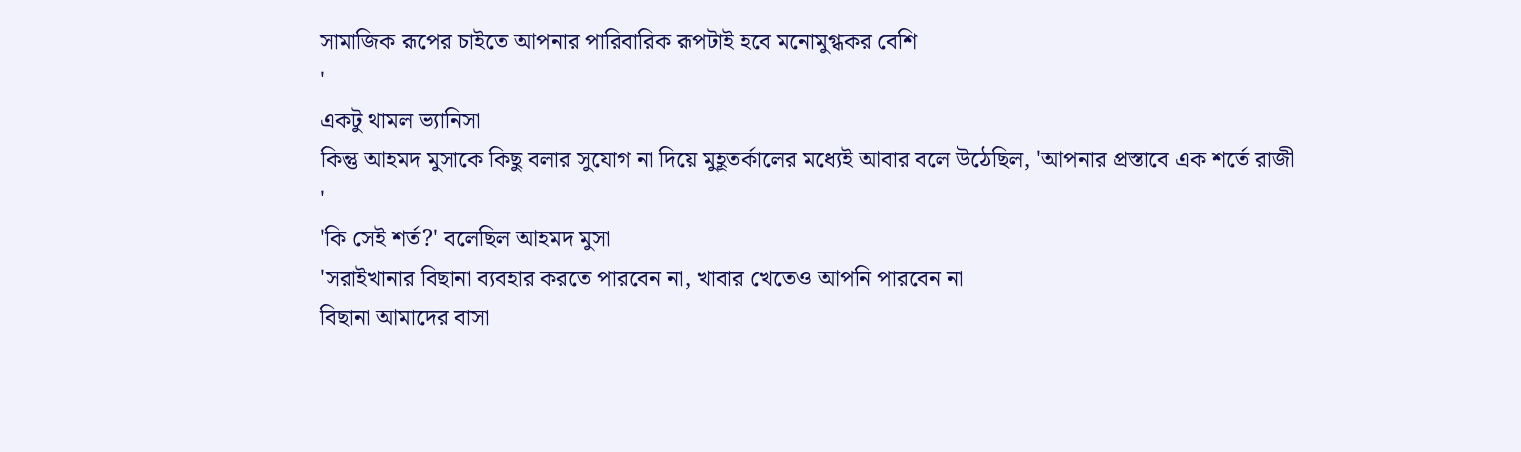সামাজিক রূপের চাইতে আপনার পারিবারিক রূপটাই হবে মনোমুগ্ধকর বেশি
'
একটু থামল ভ্যানিসা
কিন্তু আহমদ মুসাকে কিছু বলার সুযোগ না দিয়ে মুহূতর্কালের মধ্যেই আবার বলে উঠেছিল, 'আপনার প্রস্তাবে এক শর্তে রাজী
'
'কি সেই শর্ত?' বলেছিল আহমদ মুসা
'সরাইখানার বিছানা ব্যবহার করতে পারবেন না, খাবার খেতেও আপনি পারবেন না
বিছানা আমাদের বাসা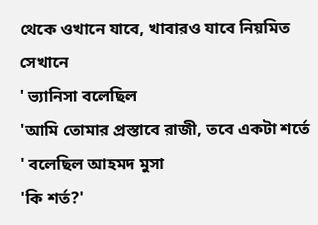থেকে ওখানে যাবে, খাবারও যাবে নিয়মিত সেখানে
' ভ্যানিসা বলেছিল
'আমি তোমার প্রস্তাবে রাজী, তবে একটা শর্তে
' বলেছিল আহমদ মুসা
'কি শর্ত?'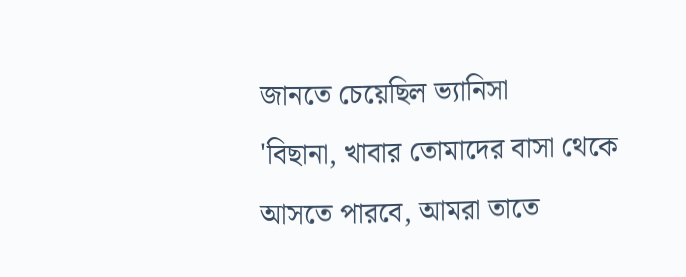জানতে চেয়েছিল ভ্যানিসা
'বিছানা, খাবার তোমাদের বাসা থেকে আসতে পারবে, আমরা তাতে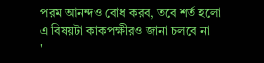পরম আনন্দও বোধ করব, তবে শর্ত হলো এ বিষয়টা কাকপক্ষীরও জানা চলবে না
'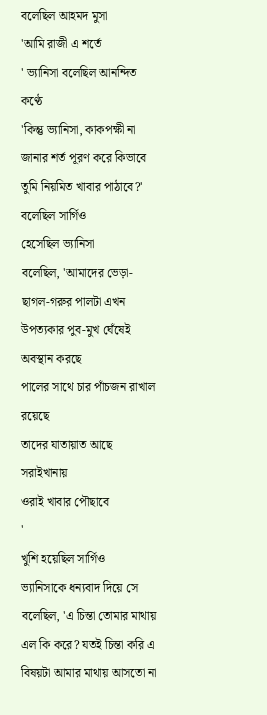বলেছিল আহমদ মুসা
'আমি রাজী এ শর্তে
' ভ্যানিসা বলেছিল আনন্দিত কণ্ঠে
'কিন্তু ভ্যানিসা, কাকপক্ষী না জানার শর্ত পূরণ করে কিভাবে তুমি নিয়মিত খাবার পাঠাবে?' বলেছিল সার্গিও
হেসেছিল ভ্যানিসা
বলেছিল, 'আমাদের ভেড়া-ছাগল-গরুর পালটা এখন উপত্যকার পুব-মুখ ঘেঁষেই অবস্থান করছে
পালের সাথে চার পাঁচজন রাখাল রয়েছে
তাদের যাতায়াত আছে সরাইখানায়
ওরাই খাবার পৌছাবে
'
খুশি হয়েছিল সার্গিও
ভ্যানিসাকে ধন্যবাদ দিয়ে সে বলেছিল, 'এ চিন্তা তোমার মাথায় এল কি করে? যতই চিন্তা করি এ বিষয়টা আমার মাথায় আসতো না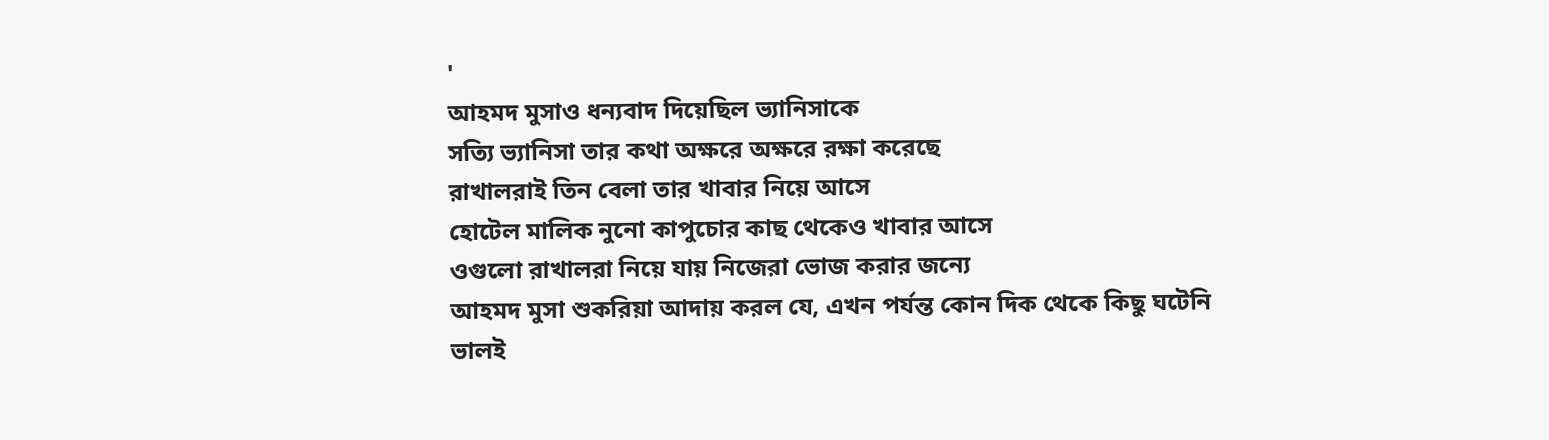'
আহমদ মুসাও ধন্যবাদ দিয়েছিল ভ্যানিসাকে
সত্যি ভ্যানিসা তার কথা অক্ষরে অক্ষরে রক্ষা করেছে
রাখালরাই তিন বেলা তার খাবার নিয়ে আসে
হোটেল মালিক নুনো কাপুচোর কাছ থেকেও খাবার আসে
ওগুলো রাখালরা নিয়ে যায় নিজেরা ভোজ করার জন্যে
আহমদ মুসা শুকরিয়া আদায় করল যে, এখন পর্যন্ত কোন দিক থেকে কিছু ঘটেনি
ভালই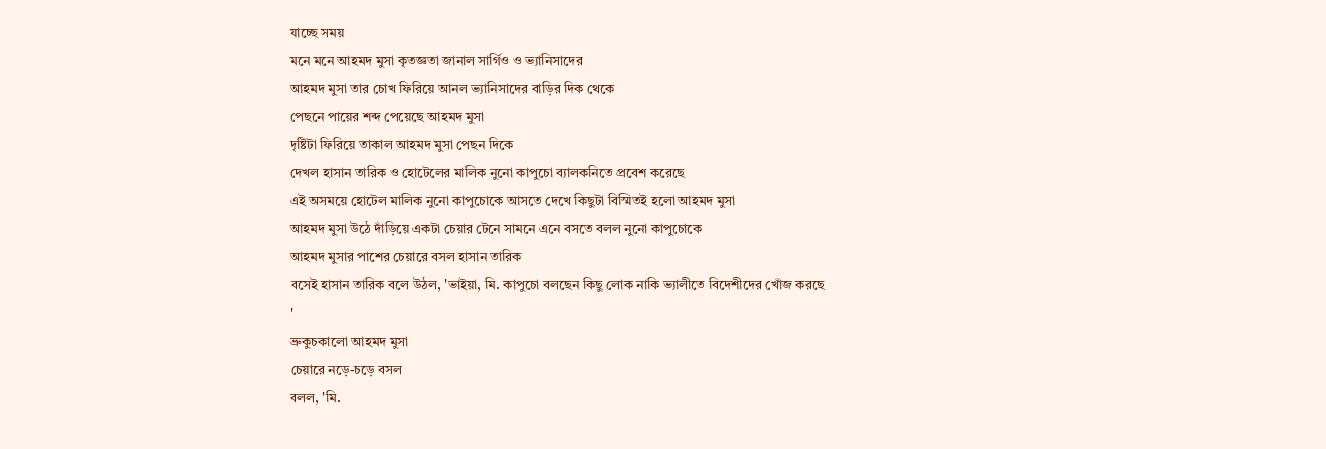যাচ্ছে সময়
মনে মনে আহমদ মুসা কৃতজ্ঞতা জানাল সার্গিও ও ভ্যানিসাদের
আহমদ মুসা তার চোখ ফিরিয়ে আনল ভ্যানিসাদের বাড়ির দিক থেকে
পেছনে পায়ের শব্দ পেয়েছে আহমদ মুসা
দৃষ্টিটা ফিরিয়ে তাকাল আহমদ মুসা পেছন দিকে
দেখল হাসান তারিক ও হোটেলের মালিক নুনো কাপুচো ব্যালকনিতে প্রবেশ করেছে
এই অসময়ে হোটেল মালিক নুনো কাপুচোকে আসতে দেখে কিছুটা বিস্মিতই হলো আহমদ মুসা
আহমদ মুসা উঠে দাঁড়িয়ে একটা চেয়ার টেনে সামনে এনে বসতে বলল নুনো কাপুচোকে
আহমদ মুসার পাশের চেয়ারে বসল হাসান তারিক
বসেই হাসান তারিক বলে উঠল, 'ভাইয়া, মি. কাপুচো বলছেন কিছু লোক নাকি ভ্যালীতে বিদেশীদের খোঁজ করছে
'
ভ্রুকুচকালো আহমদ মুসা
চেয়ারে নড়ে-চড়ে বসল
বলল, 'মি.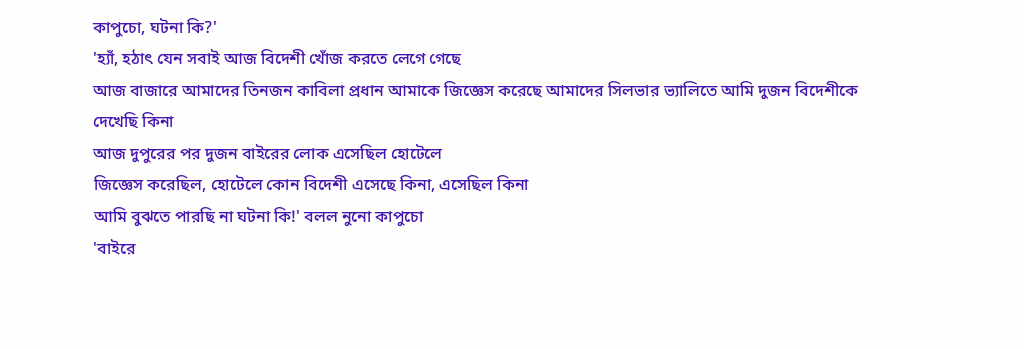কাপুচো, ঘটনা কি?'
'হ্যাঁ, হঠাৎ যেন সবাই আজ বিদেশী খোঁজ করতে লেগে গেছে
আজ বাজারে আমাদের তিনজন কাবিলা প্রধান আমাকে জিজ্ঞেস করেছে আমাদের সিলভার ভ্যালিতে আমি দুজন বিদেশীকে দেখেছি কিনা
আজ দুপুরের পর দুজন বাইরের লোক এসেছিল হোটেলে
জিজ্ঞেস করেছিল, হোটেলে কোন বিদেশী এসেছে কিনা, এসেছিল কিনা
আমি বুঝতে পারছি না ঘটনা কি!' বলল নুনো কাপুচো
'বাইরে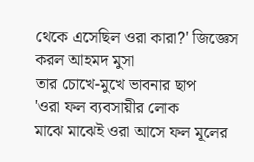থেকে এসেছিল ওরা কারা?' জিজ্ঞেস করল আহমদ মুসা
তার চোখে-মুখে ভাবনার ছাপ
'ওরা ফল ব্যবসায়ীর লোক
মাঝে মাঝেই ওরা আসে ফল মূলের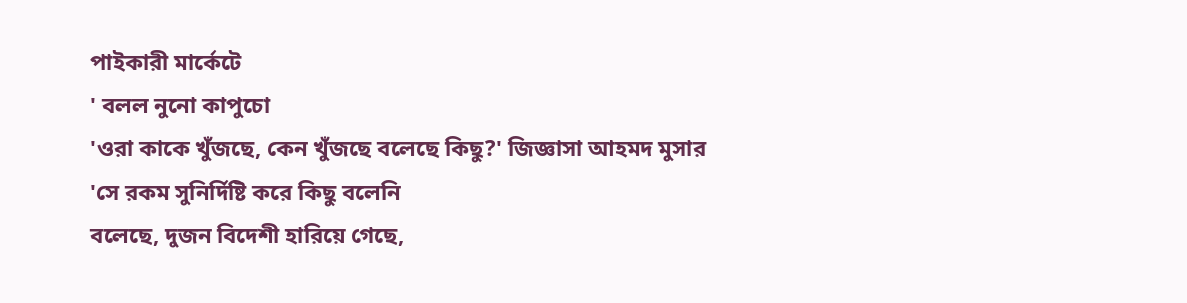পাইকারী মার্কেটে
' বলল নুনো কাপুচো
'ওরা কাকে খুঁজছে, কেন খুঁজছে বলেছে কিছু?' জিজ্ঞাসা আহমদ মুসার
'সে রকম সুনির্দিষ্টি করে কিছু বলেনি
বলেছে, দুজন বিদেশী হারিয়ে গেছে,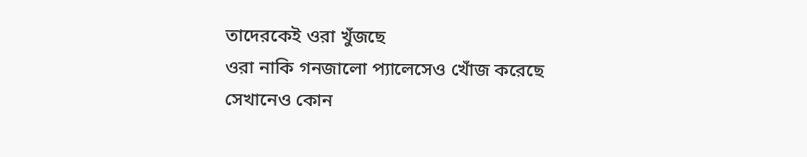তাদেরকেই ওরা খুঁজছে
ওরা নাকি গনজালো প্যালেসেও খোঁজ করেছে
সেখানেও কোন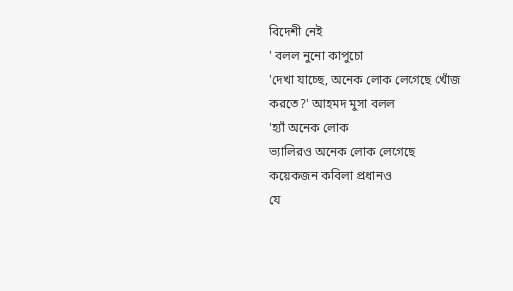বিদেশী নেই
' বলল নুনো কাপুচো
'দেখা যাচ্ছে, অনেক লোক লেগেছে খোঁজ করতে?' আহমদ মুসা বলল
'হ্যাঁ অনেক লোক
ভ্যালিরও অনেক লোক লেগেছে
কয়েকজন কবিলা প্রধানও
যে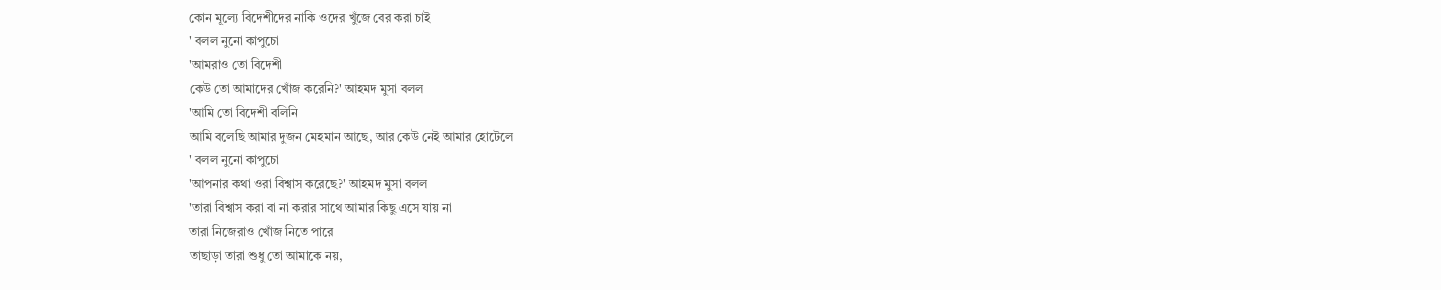কোন মূল্যে বিদেশীদের নাকি ওদের খুঁজে বের করা চাই
' বলল নুনো কাপুচো
'আমরাও তো বিদেশী
কেউ তো আমাদের খোঁজ করেনি?' আহমদ মুসা বলল
'আমি তো বিদেশী বলিনি
আমি বলেছি আমার দুজন মেহমান আছে, আর কেউ নেই আমার হোটেলে
' বলল নুনো কাপুচো
'আপনার কথা ওরা বিশ্বাস করেছে?' আহমদ মুসা বলল
'তারা বিশ্বাস করা বা না করার সাথে আমার কিছু এসে যায় না
তারা নিজেরাও খোঁজ নিতে পারে
তাছাড়া তারা শুধু তো আমাকে নয়,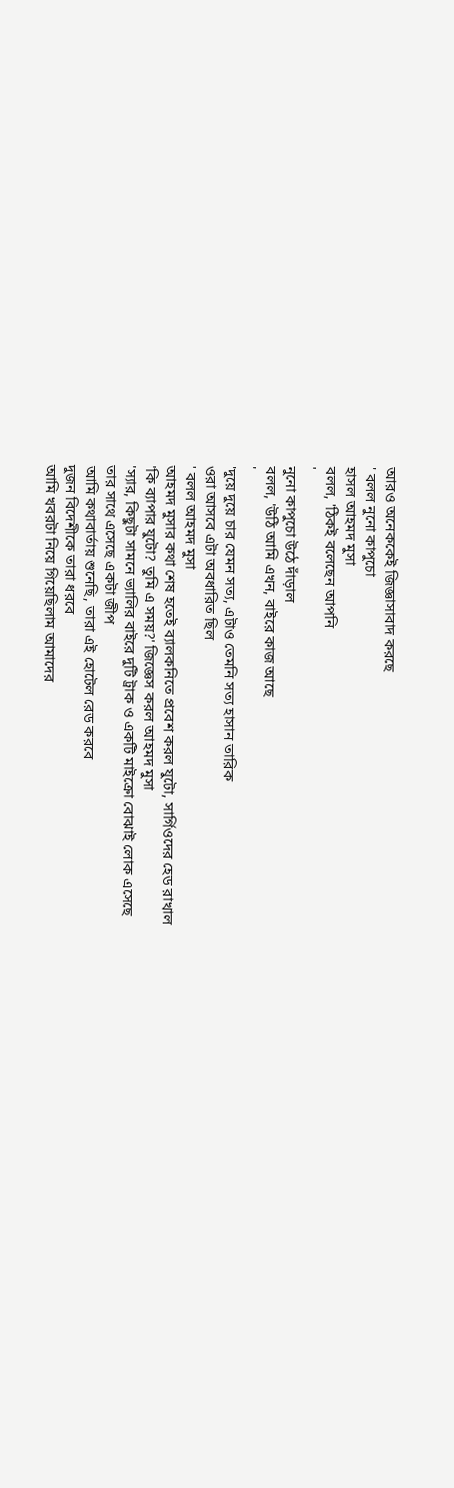আরও অনেককেই জিজ্ঞাসাবাদ করছে
' বলল নুনো কাপুচো
হাসল আহমদ মুসা
বলল, 'ঠিকই বলেছেন আপনি
'
নুনো কাপুচো উঠে দাঁড়াল
বলল, 'উঠি আমি এখন, বাইরে কাজ আছে
'
'দুয়ে দুয়ে চার যেমন সত্য, এটাও তেমনি সত্য হাসান তারিক
ওরা আসবে এটা অবধারিত ছিল
' বলল আহমদ মুসা
আহমদ মুসার কথা শেষ হতেই ব্যালকনিতে প্রবেশ করল যুটো, সার্গিওদের হেড রাখাল
'কি ব্যাপার যুটো? তুমি এ সময়?' জিজ্ঞেস করল আহমদ মুসা
'স্যার, কিছুটা সামনে ভ্যালির বাইরে দুটি ট্রাক ও একটি মাইক্রো বোঝাই লোক এসেছে
তার সাথে এসেছে একটা জীপ
আমি কথাবার্তায় শুনেছি, তারা এই হোটেল রেড করবে
দুজন বিদেশীকে তারা ধরবে
আমি খবরটা নিয়ে গিয়েছিলাম আমাদের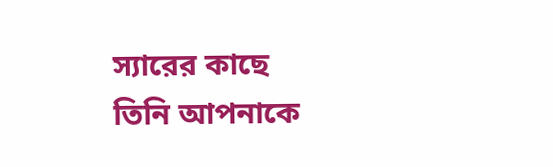স্যারের কাছে
তিনি আপনাকে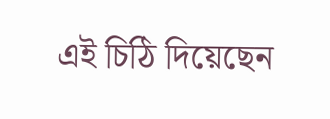এই চিঠি দিয়েছেন